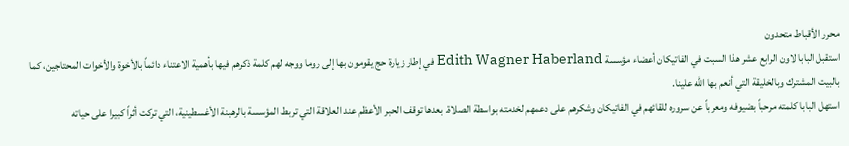محرر الأقباط متحدون
استقبل البابا لاون الرابع عشر هذا السبت في الفاتيكان أعضاء مؤسسة Edith Wagner Haberland في إطار زيارة حج يقومون بها إلى روما ووجه لهم كلمة ذكرهم فيها بأهمية الاعتناء دائماً بالأخوة والأخوات المحتاجين، كما بالبيت المشترك وبالخليقة التي أنعم بها الله علينا.
استهل البابا كلمته مرحباً بضيوفه ومعرباً عن سروره للقائهم في الفاتيكان وشكرهم على دعمهم لخدمته بواسطة الصلاة. بعدها توقف الحبر الأعظم عند العلاقة التي تربط المؤسسة بالرهبنة الأغسطينية، التي تركت أثراً كبيرا على حياته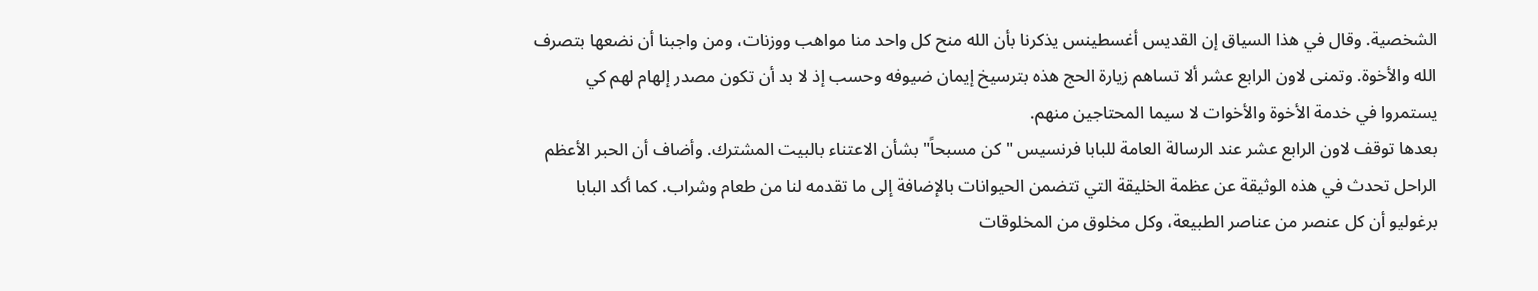الشخصية. وقال في هذا السياق إن القديس أغسطينس يذكرنا بأن الله منح كل واحد منا مواهب ووزنات، ومن واجبنا أن نضعها بتصرف الله والأخوة. وتمنى لاون الرابع عشر ألا تساهم زيارة الحج هذه بترسيخ إيمان ضيوفه وحسب إذ لا بد أن تكون مصدر إلهام لهم كي يستمروا في خدمة الأخوة والأخوات لا سيما المحتاجين منهم.
بعدها توقف لاون الرابع عشر عند الرسالة العامة للبابا فرنسيس "كن مسبحاً" بشأن الاعتناء بالبيت المشترك. وأضاف أن الحبر الأعظم الراحل تحدث في هذه الوثيقة عن عظمة الخليقة التي تتضمن الحيوانات بالإضافة إلى ما تقدمه لنا من طعام وشراب. كما أكد البابا برغوليو أن كل عنصر من عناصر الطبيعة، وكل مخلوق من المخلوقات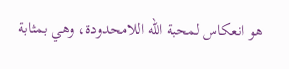هو انعكاس لمحبة الله اللامحدودة، وهي بمثابة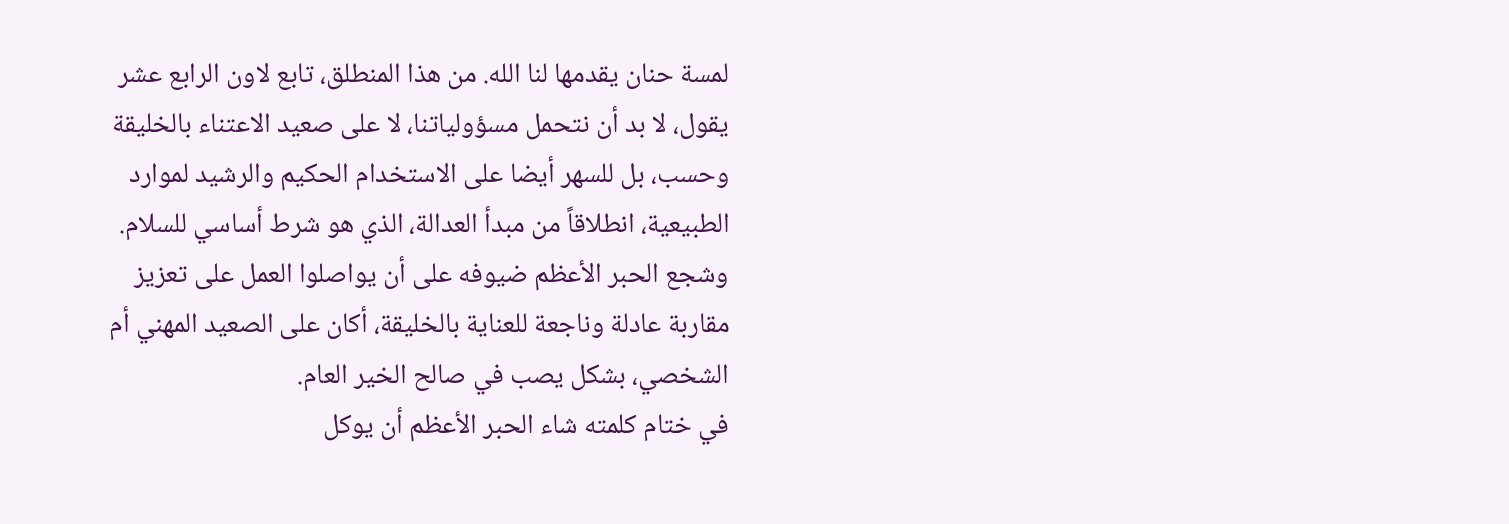لمسة حنان يقدمها لنا الله. من هذا المنطلق، تابع لاون الرابع عشر يقول، لا بد أن نتحمل مسؤولياتنا، لا على صعيد الاعتناء بالخليقة وحسب، بل للسهر أيضا على الاستخدام الحكيم والرشيد لموارد الطبيعية، انطلاقاً من مبدأ العدالة، الذي هو شرط أساسي للسلام. وشجع الحبر الأعظم ضيوفه على أن يواصلوا العمل على تعزيز مقاربة عادلة وناجعة للعناية بالخليقة، أكان على الصعيد المهني أم الشخصي، بشكل يصب في صالح الخير العام.
في ختام كلمته شاء الحبر الأعظم أن يوكل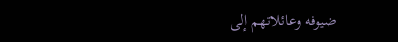ضيوفه وعائلاتهم إلى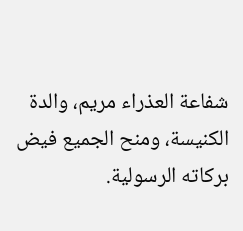شفاعة العذراء مريم، والدة الكنيسة، ومنح الجميع فيض بركاته الرسولية.